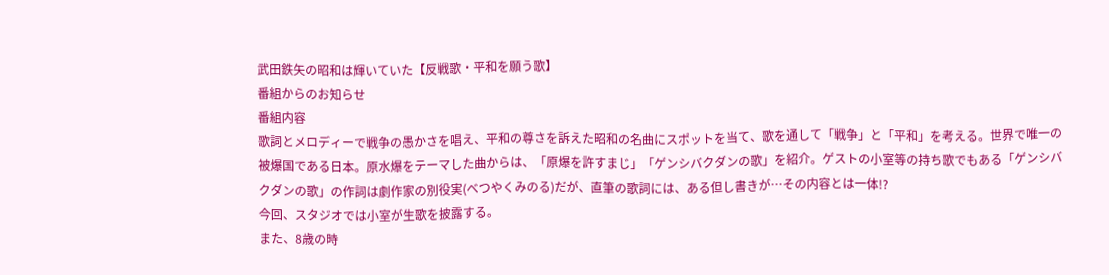武田鉄矢の昭和は輝いていた【反戦歌・平和を願う歌】
番組からのお知らせ
番組内容
歌詞とメロディーで戦争の愚かさを唱え、平和の尊さを訴えた昭和の名曲にスポットを当て、歌を通して「戦争」と「平和」を考える。世界で唯一の被爆国である日本。原水爆をテーマした曲からは、「原爆を許すまじ」「ゲンシバクダンの歌」を紹介。ゲストの小室等の持ち歌でもある「ゲンシバクダンの歌」の作詞は劇作家の別役実(べつやくみのる)だが、直筆の歌詞には、ある但し書きが…その内容とは一体!?
今回、スタジオでは小室が生歌を披露する。
また、8歳の時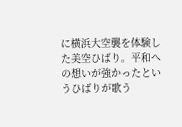に横浜大空襲を体験した美空ひばり。平和への想いが強かったというひばりが歌う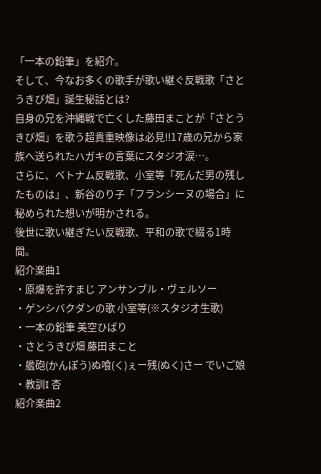「一本の鉛筆」を紹介。
そして、今なお多くの歌手が歌い継ぐ反戦歌「さとうきび畑」誕生秘話とは?
自身の兄を沖縄戦で亡くした藤田まことが「さとうきび畑」を歌う超貴重映像は必見!!17歳の兄から家族へ送られたハガキの言葉にスタジオ涙…。
さらに、ベトナム反戦歌、小室等「死んだ男の残したものは」、新谷のり子「フランシーヌの場合」に秘められた想いが明かされる。
後世に歌い継ぎたい反戦歌、平和の歌で綴る1時間。
紹介楽曲1
・原爆を許すまじ アンサンブル・ヴェルソー
・ゲンシバクダンの歌 小室等(※スタジオ生歌)
・一本の鉛筆 美空ひばり
・さとうきび畑 藤田まこと
・艦砲(かんぽう)ぬ喰(く)ぇー残(ぬく)さー でいご娘
・教訓I 杏
紹介楽曲2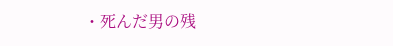・死んだ男の残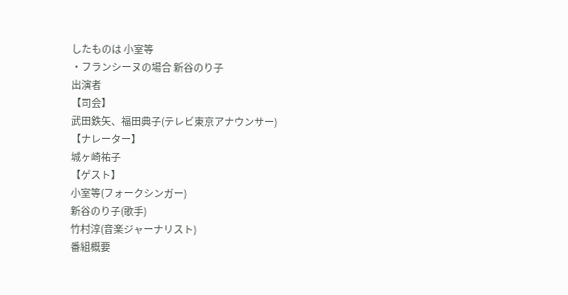したものは 小室等
・フランシーヌの場合 新谷のり子
出演者
【司会】
武田鉄矢、福田典子(テレビ東京アナウンサー)
【ナレーター】
城ヶ崎祐子
【ゲスト】
小室等(フォークシンガー)
新谷のり子(歌手)
竹村淳(音楽ジャーナリスト)
番組概要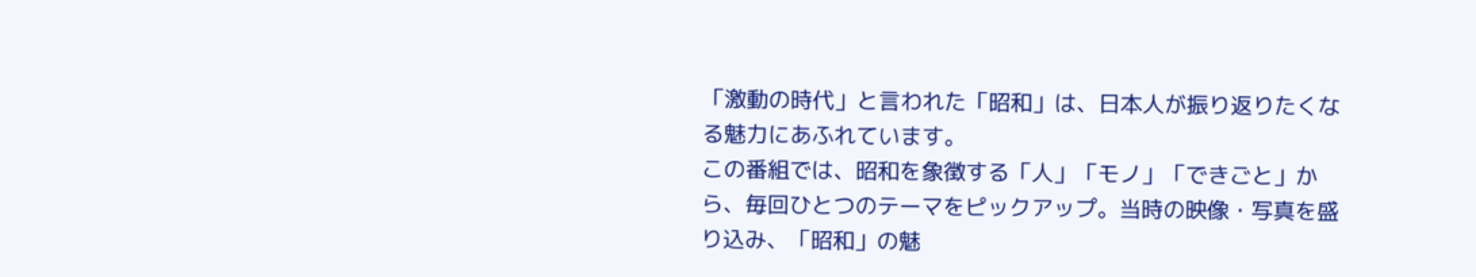「激動の時代」と言われた「昭和」は、日本人が振り返りたくなる魅力にあふれています。
この番組では、昭和を象徴する「人」「モノ」「できごと」から、毎回ひとつのテーマをピックアップ。当時の映像・写真を盛り込み、「昭和」の魅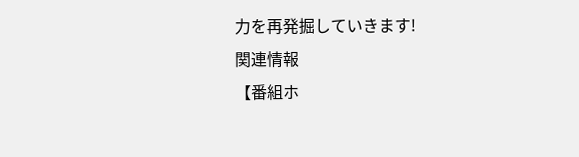力を再発掘していきます!
関連情報
【番組ホ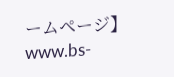ームページ】
www.bs-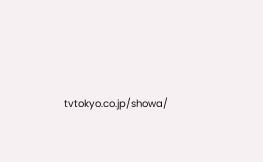tvtokyo.co.jp/showa/